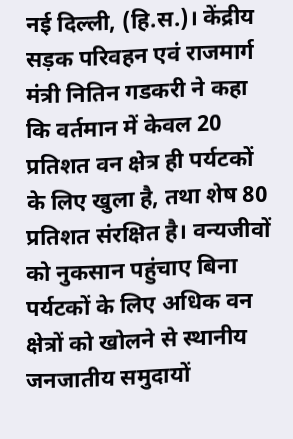नई दिल्ली, (हि.स.)। केंद्रीय सड़क परिवहन एवं राजमार्ग मंत्री नितिन गडकरी ने कहा कि वर्तमान में केवल 20 प्रतिशत वन क्षेत्र ही पर्यटकों के लिए खुला है, तथा शेष 80 प्रतिशत संरक्षित है। वन्यजीवों को नुकसान पहुंचाए बिना पर्यटकों के लिए अधिक वन क्षेत्रों को खोलने से स्थानीय जनजातीय समुदायों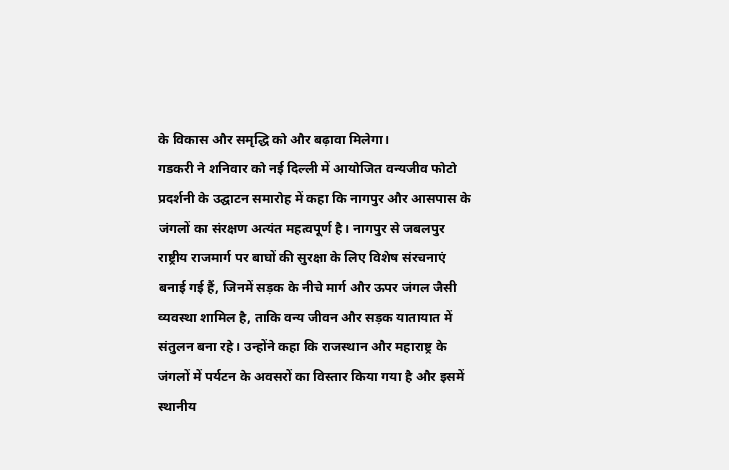के विकास और समृद्धि को और बढ़ावा मिलेगा।
गडकरी ने शनिवार को नई दिल्ली में आयोजित वन्यजीव फोटो प्रदर्शनी के उद्घाटन समारोह में कहा कि नागपुर और आसपास के जंगलों का संरक्षण अत्यंत महत्वपूर्ण है। नागपुर से जबलपुर राष्ट्रीय राजमार्ग पर बाघों की सुरक्षा के लिए विशेष संरचनाएं बनाई गई हैं, जिनमें सड़क के नीचे मार्ग और ऊपर जंगल जैसी व्यवस्था शामिल है, ताकि वन्य जीवन और सड़क यातायात में संतुलन बना रहे। उन्होंने कहा कि राजस्थान और महाराष्ट्र के जंगलों में पर्यटन के अवसरों का विस्तार किया गया है और इसमें स्थानीय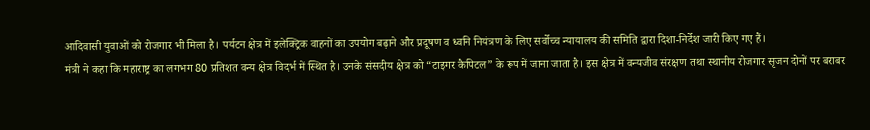आदिवासी युवाओं को रोजगार भी मिला है। पर्यटन क्षेत्र में इलेक्ट्रिक वाहनों का उपयोग बढ़ाने और प्रदूषण व ध्वनि नियंत्रण के लिए सर्वोच्च न्यायालय की समिति द्वारा दिशा-निर्देश जारी किए गए हैं।
मंत्री ने कहा कि महाराष्ट्र का लगभग 80 प्रतिशत वन्य क्षेत्र विदर्भ में स्थित है। उनके संसदीय क्षेत्र को “टाइगर कैपिटल” के रूप में जाना जाता है। इस क्षेत्र में वन्यजीव संरक्षण तथा स्थानीय रोजगार सृजन दोनों पर बराबर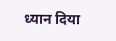ध्यान दिया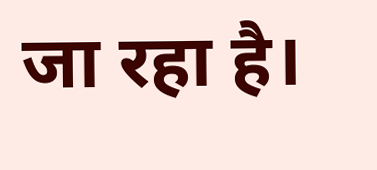जा रहा है।